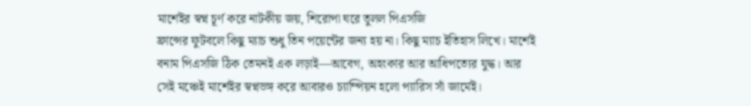মার্শেইর স্বপ্ন চূর্ণ করে নাটকীয় জয়, শিরোপা ঘরে তুলল পিএসজি
ফ্রান্সের ফুটবলে কিছু ম্যাচ শুধু তিন পয়েন্টের জন্য হয় না। কিছু ম্যাচ ইতিহাস লিখে। মার্শেই বনাম পিএসজি ঠিক তেমনই এক লড়াই—আবেগ, অহংকার আর আধিপত্যের যুদ্ধ। আর সেই মঞ্চেই মার্শেইর স্বপ্নভঙ্গ করে আবারও চ্যাম্পিয়ন হলো প্যারিস সাঁ জার্মেই।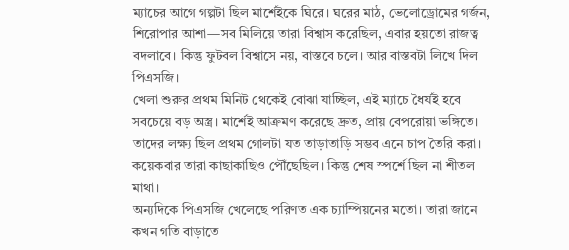ম্যাচের আগে গল্পটা ছিল মার্শেইকে ঘিরে। ঘরের মাঠ, ভেলোড্রোমের গর্জন, শিরোপার আশা—সব মিলিয়ে তারা বিশ্বাস করেছিল, এবার হয়তো রাজত্ব বদলাবে। কিন্তু ফুটবল বিশ্বাসে নয়, বাস্তবে চলে। আর বাস্তবটা লিখে দিল পিএসজি।
খেলা শুরুর প্রথম মিনিট থেকেই বোঝা যাচ্ছিল, এই ম্যাচে ধৈর্যই হবে সবচেয়ে বড় অস্ত্র। মার্শেই আক্রমণ করেছে দ্রুত, প্রায় বেপরোয়া ভঙ্গিতে। তাদের লক্ষ্য ছিল প্রথম গোলটা যত তাড়াতাড়ি সম্ভব এনে চাপ তৈরি করা। কয়েকবার তারা কাছাকাছিও পৌঁছেছিল। কিন্তু শেষ স্পর্শে ছিল না শীতল মাথা।
অন্যদিকে পিএসজি খেলেছে পরিণত এক চ্যাম্পিয়নের মতো। তারা জানে কখন গতি বাড়াতে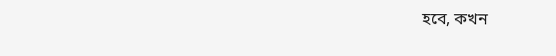হবে, কখন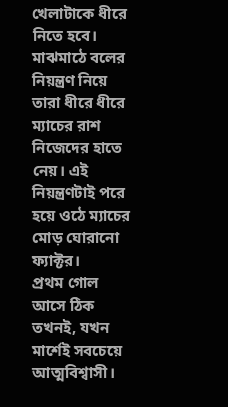খেলাটাকে ধীরে নিতে হবে। মাঝমাঠে বলের নিয়ন্ত্রণ নিয়ে তারা ধীরে ধীরে ম্যাচের রাশ নিজেদের হাতে নেয়। এই নিয়ন্ত্রণটাই পরে হয়ে ওঠে ম্যাচের মোড় ঘোরানো ফ্যাক্টর।
প্রথম গোল আসে ঠিক তখনই, যখন মার্শেই সবচেয়ে আত্মবিশ্বাসী।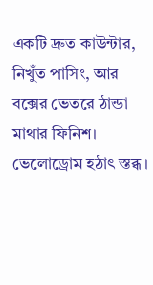একটি দ্রুত কাউন্টার, নিখুঁত পাসিং, আর বক্সের ভেতরে ঠান্ডা মাথার ফিনিশ। ভেলোড্রোম হঠাৎ স্তব্ধ।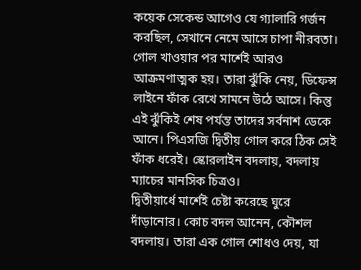কয়েক সেকেন্ড আগেও যে গ্যালারি গর্জন করছিল, সেখানে নেমে আসে চাপা নীরবতা।
গোল খাওয়ার পর মার্শেই আরও আক্রমণাত্মক হয়। তারা ঝুঁকি নেয়, ডিফেন্স লাইনে ফাঁক রেখে সামনে উঠে আসে। কিন্তু এই ঝুঁকিই শেষ পর্যন্ত তাদের সর্বনাশ ডেকে আনে। পিএসজি দ্বিতীয় গোল করে ঠিক সেই ফাঁক ধরেই। স্কোরলাইন বদলায়, বদলায় ম্যাচের মানসিক চিত্রও।
দ্বিতীয়ার্ধে মার্শেই চেষ্টা করেছে ঘুরে দাঁড়ানোর। কোচ বদল আনেন, কৌশল বদলায়। তারা এক গোল শোধও দেয়, যা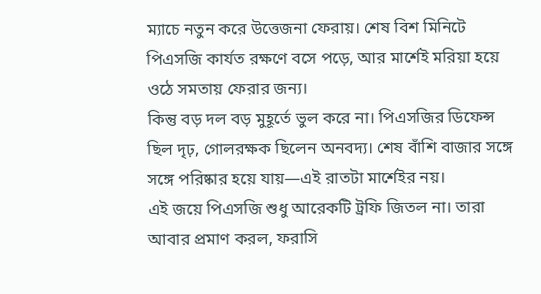ম্যাচে নতুন করে উত্তেজনা ফেরায়। শেষ বিশ মিনিটে পিএসজি কার্যত রক্ষণে বসে পড়ে, আর মার্শেই মরিয়া হয়ে ওঠে সমতায় ফেরার জন্য।
কিন্তু বড় দল বড় মুহূর্তে ভুল করে না। পিএসজির ডিফেন্স ছিল দৃঢ়, গোলরক্ষক ছিলেন অনবদ্য। শেষ বাঁশি বাজার সঙ্গে সঙ্গে পরিষ্কার হয়ে যায়—এই রাতটা মার্শেইর নয়।
এই জয়ে পিএসজি শুধু আরেকটি ট্রফি জিতল না। তারা আবার প্রমাণ করল, ফরাসি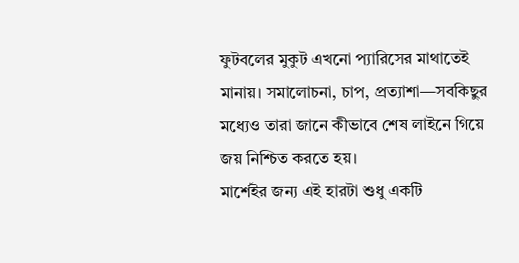ফুটবলের মুকুট এখনো প্যারিসের মাথাতেই মানায়। সমালোচনা, চাপ, প্রত্যাশা—সবকিছুর মধ্যেও তারা জানে কীভাবে শেষ লাইনে গিয়ে জয় নিশ্চিত করতে হয়।
মার্শেইর জন্য এই হারটা শুধু একটি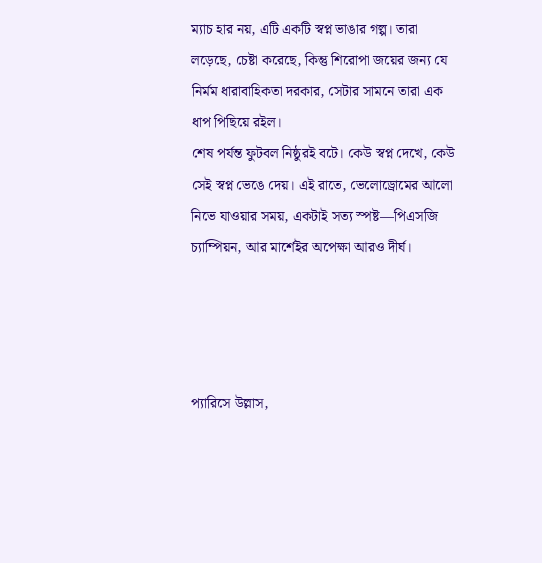ম্যাচ হার নয়, এটি একটি স্বপ্ন ভাঙার গল্প। তারা লড়েছে, চেষ্টা করেছে, কিন্তু শিরোপা জয়ের জন্য যে নির্মম ধারাবাহিকতা দরকার, সেটার সামনে তারা এক ধাপ পিছিয়ে রইল।
শেষ পর্যন্ত ফুটবল নিষ্ঠুরই বটে। কেউ স্বপ্ন দেখে, কেউ সেই স্বপ্ন ভেঙে দেয়। এই রাতে, ভেলোড্রোমের আলো নিভে যাওয়ার সময়, একটাই সত্য স্পষ্ট—পিএসজি চ্যাম্পিয়ন, আর মার্শেইর অপেক্ষা আরও দীর্ঘ।




প্যারিসে উল্লাস,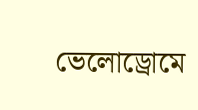ভেলোড্রোমে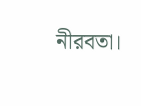নীরবতা।